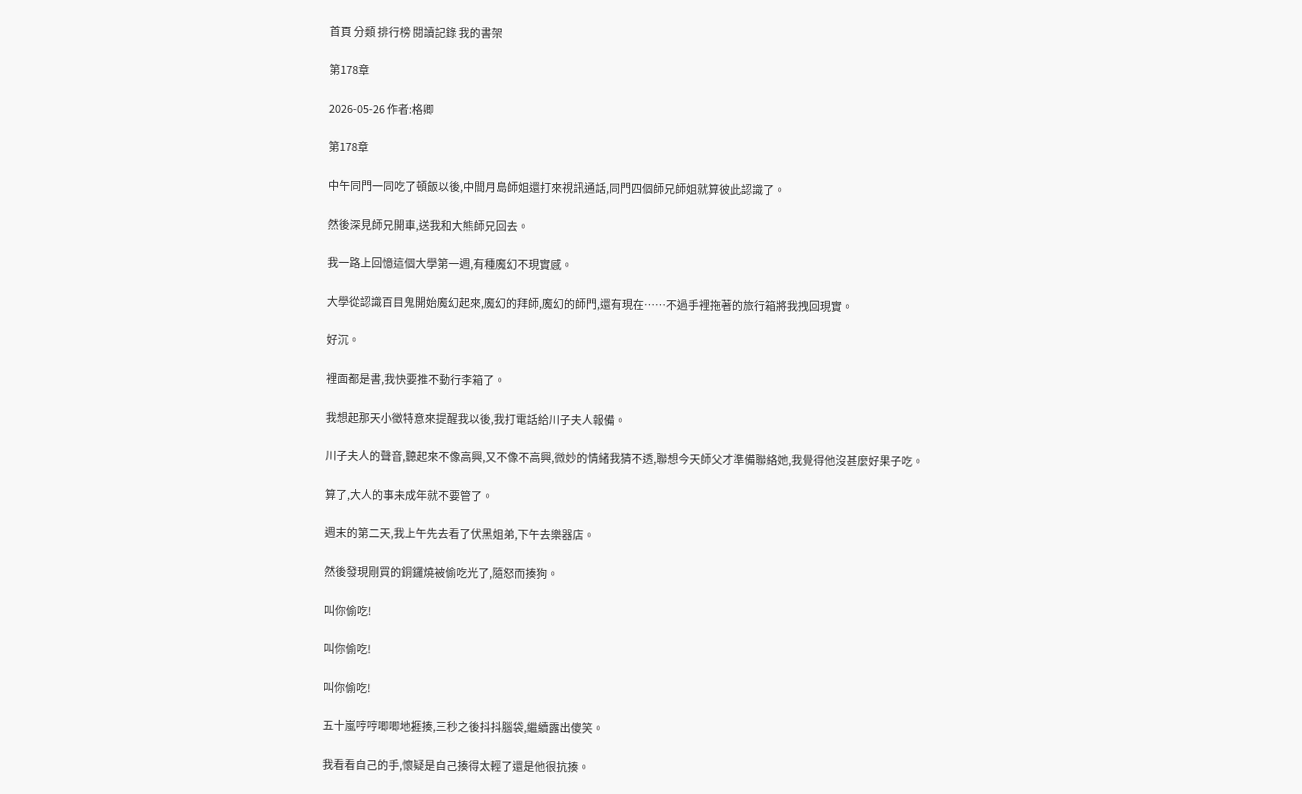首頁 分類 排行榜 閱讀記錄 我的書架

第178章

2026-05-26 作者:格卿

第178章

中午同門一同吃了頓飯以後,中間月島師姐還打來視訊通話,同門四個師兄師姐就算彼此認識了。

然後深見師兄開車,送我和大熊師兄回去。

我一路上回憶這個大學第一週,有種魔幻不現實感。

大學從認識百目鬼開始魔幻起來,魔幻的拜師,魔幻的師門,還有現在……不過手裡拖著的旅行箱將我拽回現實。

好沉。

裡面都是書,我快要推不動行李箱了。

我想起那天小徵特意來提醒我以後,我打電話給川子夫人報備。

川子夫人的聲音,聽起來不像高興,又不像不高興,微妙的情緒我猜不透,聯想今天師父才準備聯絡她,我覺得他沒甚麼好果子吃。

算了,大人的事未成年就不要管了。

週末的第二天,我上午先去看了伏黑姐弟,下午去樂器店。

然後發現剛買的銅鑼燒被偷吃光了,隨怒而揍狗。

叫你偷吃!

叫你偷吃!

叫你偷吃!

五十嵐哼哼唧唧地捱揍,三秒之後抖抖腦袋,繼續露出傻笑。

我看看自己的手,懷疑是自己揍得太輕了還是他很抗揍。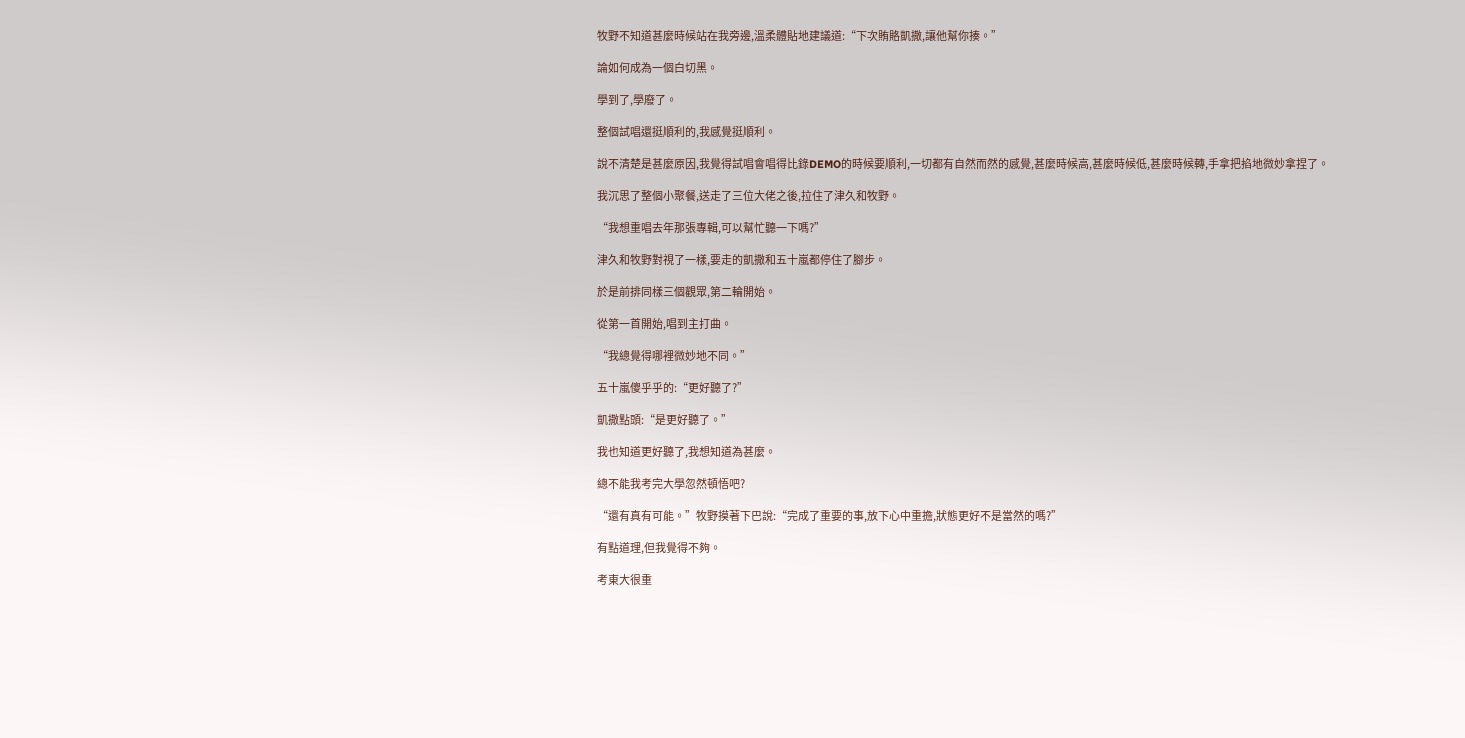牧野不知道甚麼時候站在我旁邊,溫柔體貼地建議道:“下次賄賂凱撒,讓他幫你揍。”

論如何成為一個白切黑。

學到了,學廢了。

整個試唱還挺順利的,我感覺挺順利。

說不清楚是甚麼原因,我覺得試唱會唱得比錄DEMO的時候要順利,一切都有自然而然的感覺,甚麼時候高,甚麼時候低,甚麼時候轉,手拿把掐地微妙拿捏了。

我沉思了整個小聚餐,送走了三位大佬之後,拉住了津久和牧野。

“我想重唱去年那張專輯,可以幫忙聽一下嗎?”

津久和牧野對視了一樣,要走的凱撒和五十嵐都停住了腳步。

於是前排同樣三個觀眾,第二輪開始。

從第一首開始,唱到主打曲。

“我總覺得哪裡微妙地不同。”

五十嵐傻乎乎的:“更好聽了?”

凱撒點頭:“是更好聽了。”

我也知道更好聽了,我想知道為甚麼。

總不能我考完大學忽然頓悟吧?

“還有真有可能。”牧野摸著下巴說:“完成了重要的事,放下心中重擔,狀態更好不是當然的嗎?”

有點道理,但我覺得不夠。

考東大很重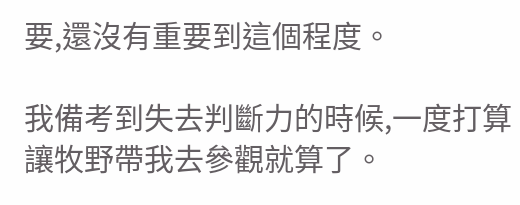要,還沒有重要到這個程度。

我備考到失去判斷力的時候,一度打算讓牧野帶我去參觀就算了。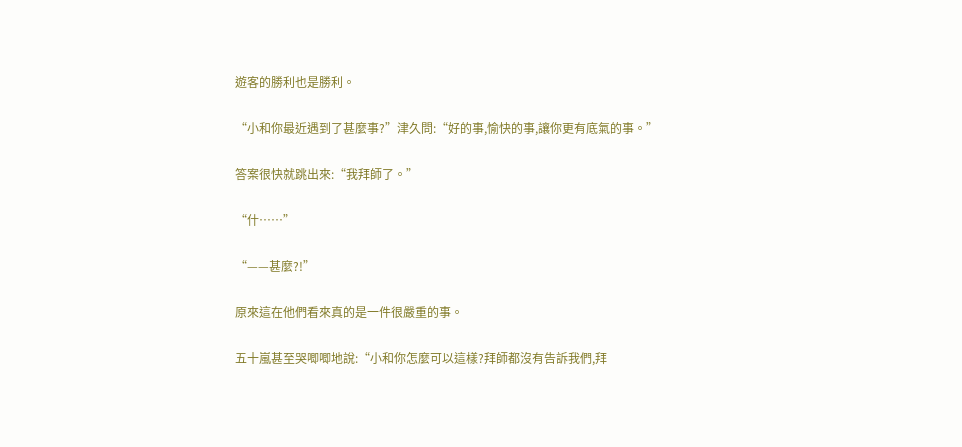遊客的勝利也是勝利。

“小和你最近遇到了甚麼事?”津久問:“好的事,愉快的事,讓你更有底氣的事。”

答案很快就跳出來:“我拜師了。”

“什……”

“——甚麼?!”

原來這在他們看來真的是一件很嚴重的事。

五十嵐甚至哭唧唧地說:“小和你怎麼可以這樣?拜師都沒有告訴我們,拜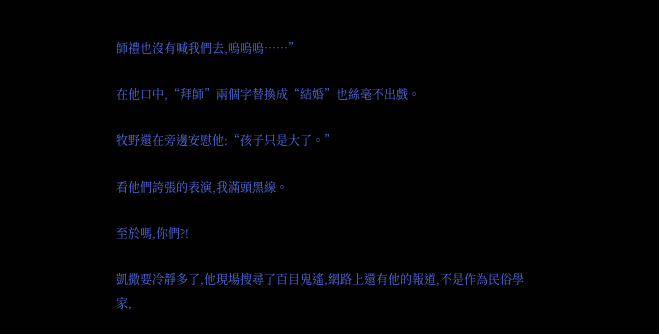師禮也沒有喊我們去,嗚嗚嗚……”

在他口中,“拜師”兩個字替換成“結婚”也絲毫不出戲。

牧野還在旁邊安慰他:“孩子只是大了。”

看他們誇張的表演,我滿頭黑線。

至於嗎,你們?!

凱撒要冷靜多了,他現場搜尋了百目鬼遙,網路上還有他的報道,不是作為民俗學家,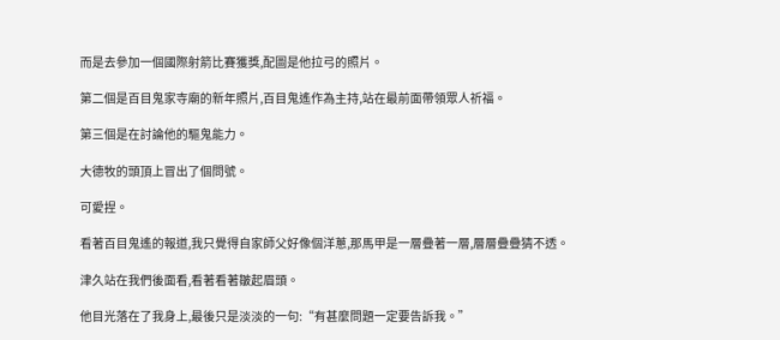而是去參加一個國際射箭比賽獲獎,配圖是他拉弓的照片。

第二個是百目鬼家寺廟的新年照片,百目鬼遙作為主持,站在最前面帶領眾人祈福。

第三個是在討論他的驅鬼能力。

大德牧的頭頂上冒出了個問號。

可愛捏。

看著百目鬼遙的報道,我只覺得自家師父好像個洋蔥,那馬甲是一層疊著一層,層層疊疊猜不透。

津久站在我們後面看,看著看著皺起眉頭。

他目光落在了我身上,最後只是淡淡的一句:“有甚麼問題一定要告訴我。”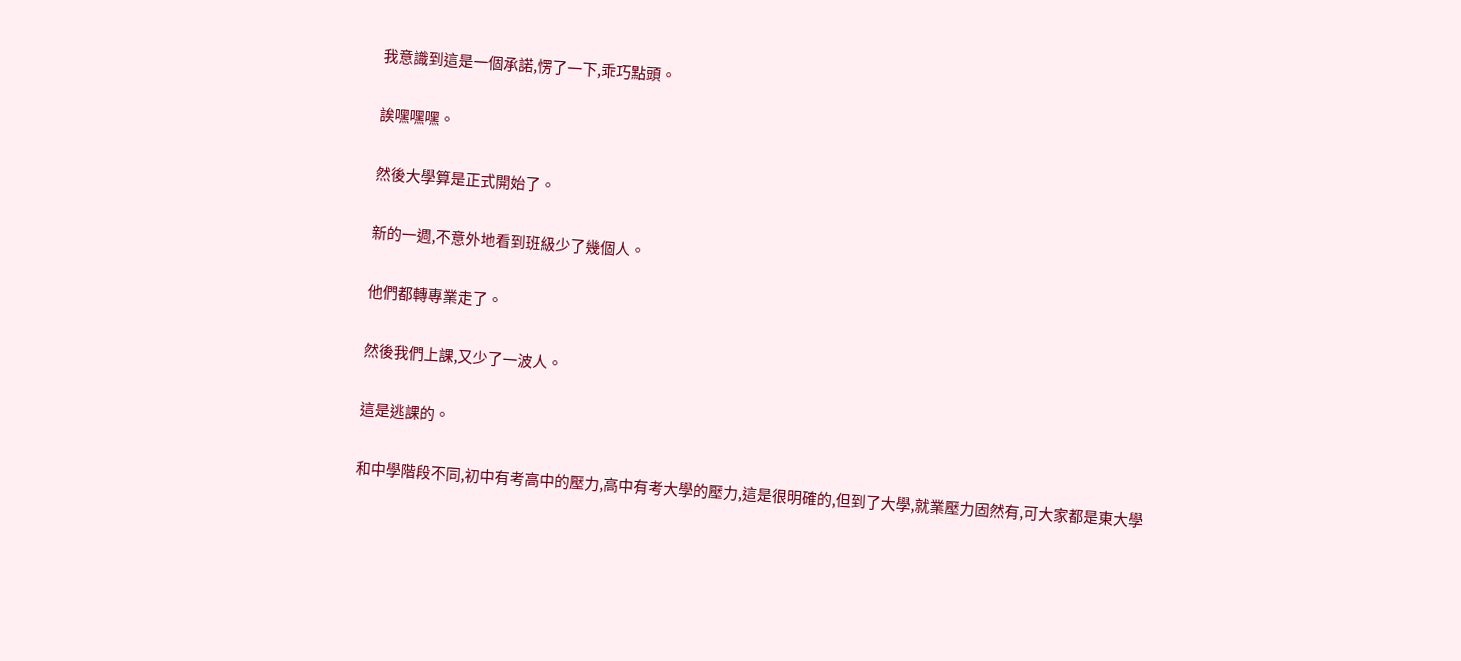我意識到這是一個承諾,愣了一下,乖巧點頭。

誒嘿嘿嘿。

然後大學算是正式開始了。

新的一週,不意外地看到班級少了幾個人。

他們都轉專業走了。

然後我們上課,又少了一波人。

這是逃課的。

和中學階段不同,初中有考高中的壓力,高中有考大學的壓力,這是很明確的,但到了大學,就業壓力固然有,可大家都是東大學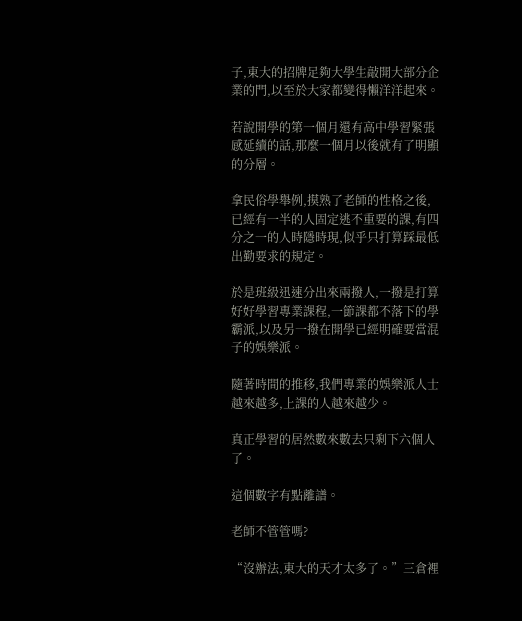子,東大的招牌足夠大學生敲開大部分企業的門,以至於大家都變得懶洋洋起來。

若說開學的第一個月還有高中學習緊張感延續的話,那麼一個月以後就有了明顯的分層。

拿民俗學舉例,摸熟了老師的性格之後,已經有一半的人固定逃不重要的課,有四分之一的人時隱時現,似乎只打算踩最低出勤要求的規定。

於是班級迅速分出來兩撥人,一撥是打算好好學習專業課程,一節課都不落下的學霸派,以及另一撥在開學已經明確要當混子的娛樂派。

隨著時間的推移,我們專業的娛樂派人士越來越多,上課的人越來越少。

真正學習的居然數來數去只剩下六個人了。

這個數字有點離譜。

老師不管管嗎?

“沒辦法,東大的天才太多了。”三倉裡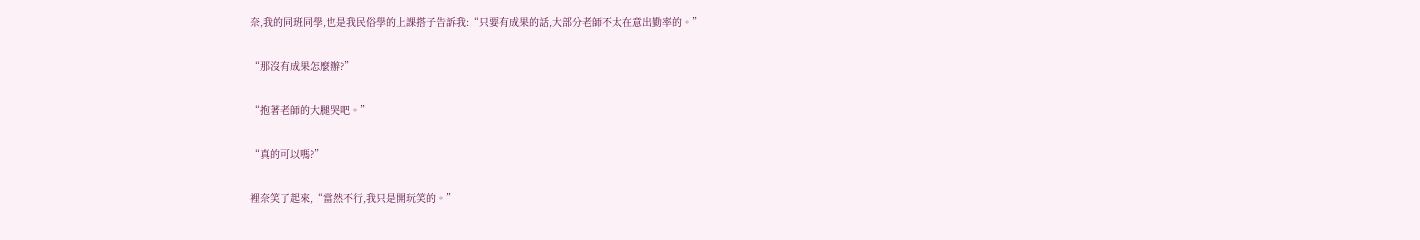奈,我的同班同學,也是我民俗學的上課搭子告訴我:“只要有成果的話,大部分老師不太在意出勤率的。”

“那沒有成果怎麼辦?”

“抱著老師的大腿哭吧。”

“真的可以嗎?”

裡奈笑了起來,“當然不行,我只是開玩笑的。”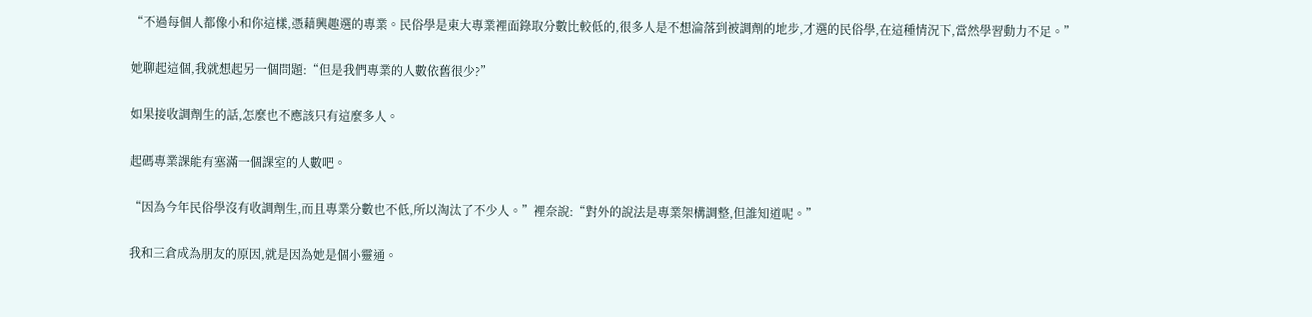“不過每個人都像小和你這樣,憑藉興趣選的專業。民俗學是東大專業裡面錄取分數比較低的,很多人是不想淪落到被調劑的地步,才選的民俗學,在這種情況下,當然學習動力不足。”

她聊起這個,我就想起另一個問題:“但是我們專業的人數依舊很少?”

如果接收調劑生的話,怎麼也不應該只有這麼多人。

起碼專業課能有塞滿一個課室的人數吧。

“因為今年民俗學沒有收調劑生,而且專業分數也不低,所以淘汰了不少人。”裡奈說:“對外的說法是專業架構調整,但誰知道呢。”

我和三倉成為朋友的原因,就是因為她是個小靈通。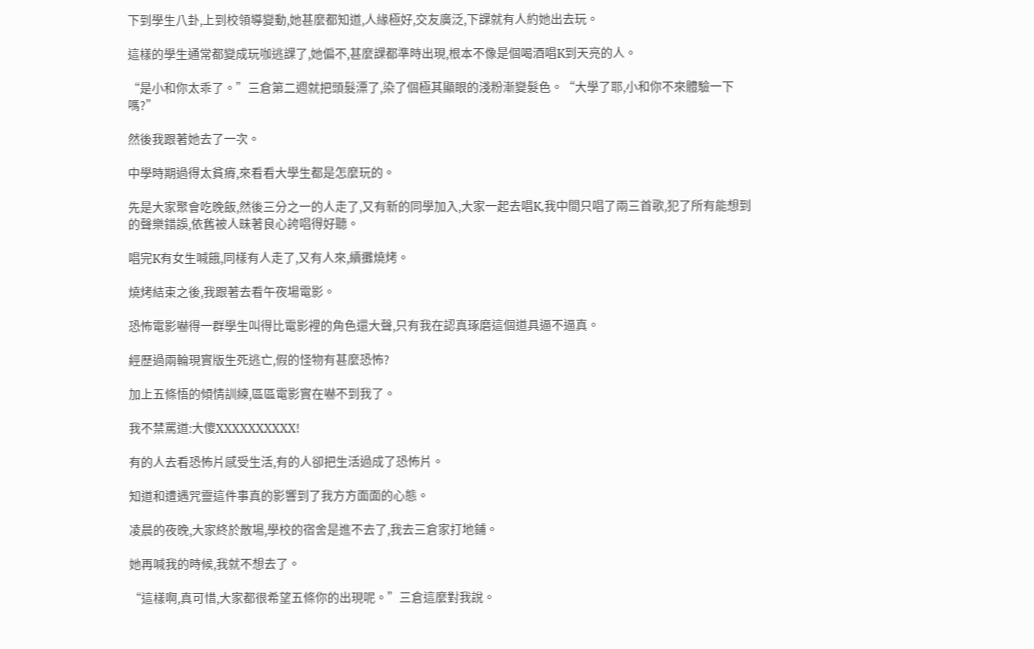下到學生八卦,上到校領導變動,她甚麼都知道,人緣極好,交友廣泛,下課就有人約她出去玩。

這樣的學生通常都變成玩咖逃課了,她偏不,甚麼課都準時出現,根本不像是個喝酒唱K到天亮的人。

“是小和你太乖了。”三倉第二週就把頭髮漂了,染了個極其顯眼的淺粉漸變髮色。“大學了耶,小和你不來體驗一下嗎?”

然後我跟著她去了一次。

中學時期過得太貧瘠,來看看大學生都是怎麼玩的。

先是大家聚會吃晚飯,然後三分之一的人走了,又有新的同學加入,大家一起去唱K,我中間只唱了兩三首歌,犯了所有能想到的聲樂錯誤,依舊被人昧著良心誇唱得好聽。

唱完K有女生喊餓,同樣有人走了,又有人來,續攤燒烤。

燒烤結束之後,我跟著去看午夜場電影。

恐怖電影嚇得一群學生叫得比電影裡的角色還大聲,只有我在認真琢磨這個道具逼不逼真。

經歷過兩輪現實版生死逃亡,假的怪物有甚麼恐怖?

加上五條悟的傾情訓練,區區電影實在嚇不到我了。

我不禁罵道:大傻XXXXXXXXXX!

有的人去看恐怖片感受生活,有的人卻把生活過成了恐怖片。

知道和遭遇咒靈這件事真的影響到了我方方面面的心態。

凌晨的夜晚,大家終於散場,學校的宿舍是進不去了,我去三倉家打地鋪。

她再喊我的時候,我就不想去了。

“這樣啊,真可惜,大家都很希望五條你的出現呢。”三倉這麼對我說。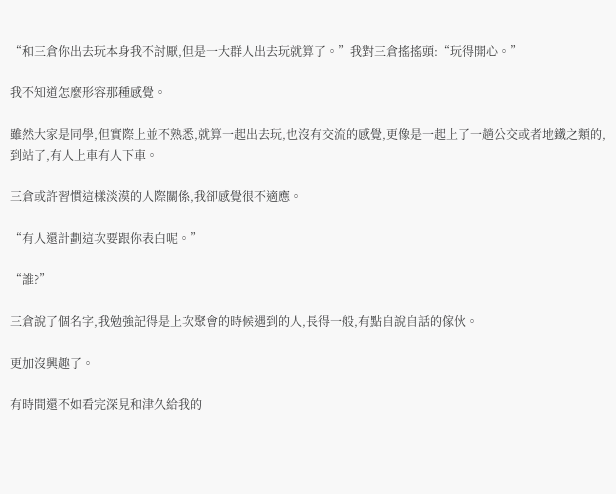“和三倉你出去玩本身我不討厭,但是一大群人出去玩就算了。”我對三倉搖搖頭:“玩得開心。”

我不知道怎麼形容那種感覺。

雖然大家是同學,但實際上並不熟悉,就算一起出去玩,也沒有交流的感覺,更像是一起上了一趟公交或者地鐵之類的,到站了,有人上車有人下車。

三倉或許習慣這樣淡漠的人際關係,我卻感覺很不適應。

“有人還計劃這次要跟你表白呢。”

“誰?”

三倉說了個名字,我勉強記得是上次聚會的時候遇到的人,長得一般,有點自說自話的傢伙。

更加沒興趣了。

有時間還不如看完深見和津久給我的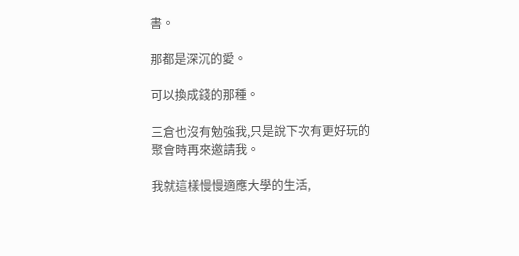書。

那都是深沉的愛。

可以換成錢的那種。

三倉也沒有勉強我,只是說下次有更好玩的聚會時再來邀請我。

我就這樣慢慢適應大學的生活,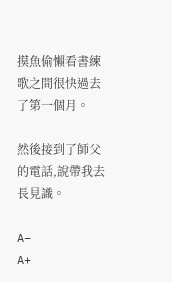摸魚偷懶看書練歌之間很快過去了第一個月。

然後接到了師父的電話,說帶我去長見識。

A−
A+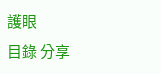護眼
目錄 分享